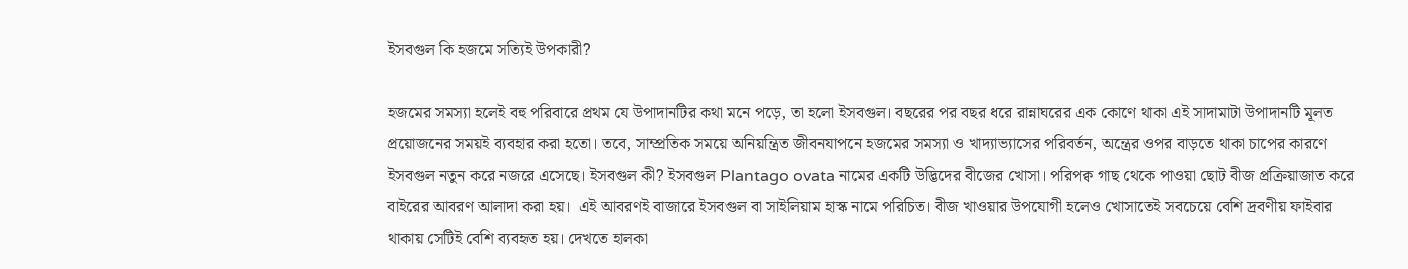ইসবগুল কি হজমে সত্যিই উপকারী?

হজমের সমস্যা হলেই বহু পরিবারে প্রথম যে উপাদানটির কথা মনে পড়ে, তা হলো ইসবগুল। বছরের পর বছর ধরে রান্নাঘরের এক কোণে থাকা এই সাদামাটা উপাদানটি মূলত প্রয়োজনের সময়ই ব্যবহার করা হতো। তবে, সাম্প্রতিক সময়ে অনিয়ন্ত্রিত জীবনযাপনে হজমের সমস্যা ও খাদ্যাভ্যাসের পরিবর্তন, অন্ত্রের ওপর বাড়তে থাকা চাপের কারণে ইসবগুল নতুন করে নজরে এসেছে। ইসবগুল কী? ইসবগুল Plantago ovata নামের একটি উদ্ভিদের বীজের খোসা। পরিপক্ব গাছ থেকে পাওয়া ছোট বীজ প্রক্রিয়াজাত করে বাইরের আবরণ আলাদা করা হয়।  এই আবরণই বাজারে ইসবগুল বা সাইলিয়াম হাস্ক নামে পরিচিত। বীজ খাওয়ার উপযোগী হলেও খোসাতেই সবচেয়ে বেশি দ্রবণীয় ফাইবার থাকায় সেটিই বেশি ব্যবহৃত হয়। দেখতে হালকা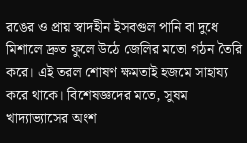রঙের ও প্রায় স্বাদহীন ইসবগুল পানি বা দুধে মিশালে দ্রুত ফুলে উঠে জেলির মতো গঠন তৈরি করে। এই তরল শোষণ ক্ষমতাই হজমে সাহায্য করে থাকে। বিশেষজ্ঞদের মতে, সুষম খাদ্যাভ্যাসের অংশ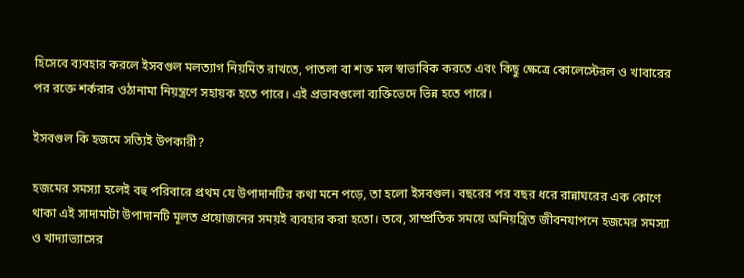হিসেবে ব্যবহার করলে ইসবগুল মলত্যাগ নিয়মিত রাখতে, পাতলা বা শক্ত মল স্বাভাবিক করতে এবং কিছু ক্ষেত্রে কোলেস্টেরল ও খাবারের পর রক্তে শর্করার ওঠানামা নিয়ন্ত্রণে সহায়ক হতে পারে। এই প্রভাবগুলো ব্যক্তিভেদে ভিন্ন হতে পারে।

ইসবগুল কি হজমে সত্যিই উপকারী?

হজমের সমস্যা হলেই বহু পরিবারে প্রথম যে উপাদানটির কথা মনে পড়ে, তা হলো ইসবগুল। বছরের পর বছর ধরে রান্নাঘরের এক কোণে থাকা এই সাদামাটা উপাদানটি মূলত প্রয়োজনের সময়ই ব্যবহার করা হতো। তবে, সাম্প্রতিক সময়ে অনিয়ন্ত্রিত জীবনযাপনে হজমের সমস্যা ও খাদ্যাভ্যাসের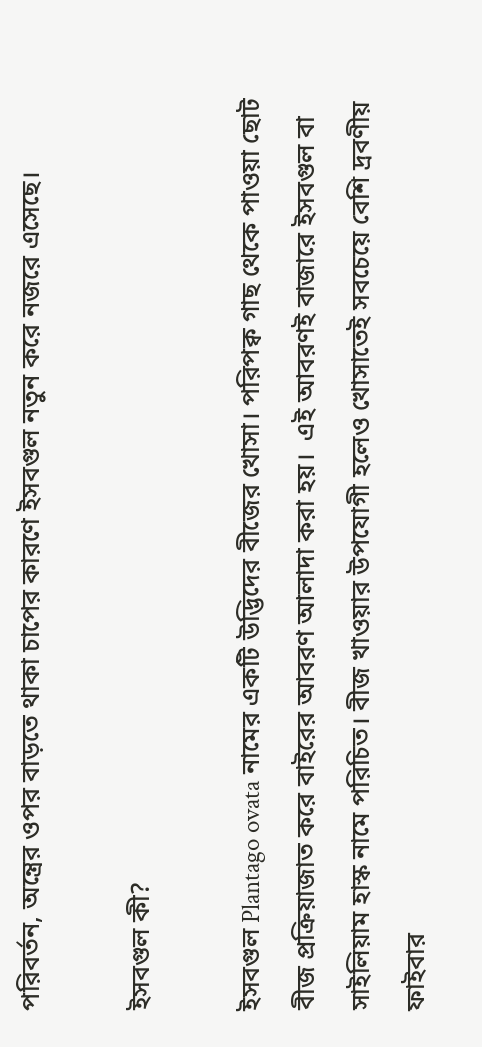পরিবর্তন, অন্ত্রের ওপর বাড়তে থাকা চাপের কারণে ইসবগুল নতুন করে নজরে এসেছে।

ইসবগুল কী?

ইসবগুল Plantago ovata নামের একটি উদ্ভিদের বীজের খোসা। পরিপক্ব গাছ থেকে পাওয়া ছোট বীজ প্রক্রিয়াজাত করে বাইরের আবরণ আলাদা করা হয়।  এই আবরণই বাজারে ইসবগুল বা সাইলিয়াম হাস্ক নামে পরিচিত। বীজ খাওয়ার উপযোগী হলেও খোসাতেই সবচেয়ে বেশি দ্রবণীয় ফাইবার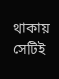থাকায় সেটিই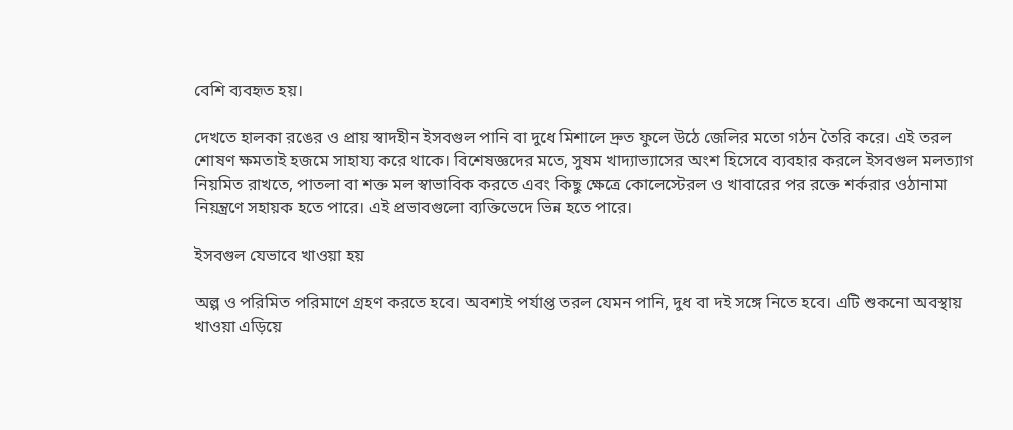বেশি ব্যবহৃত হয়।

দেখতে হালকা রঙের ও প্রায় স্বাদহীন ইসবগুল পানি বা দুধে মিশালে দ্রুত ফুলে উঠে জেলির মতো গঠন তৈরি করে। এই তরল শোষণ ক্ষমতাই হজমে সাহায্য করে থাকে। বিশেষজ্ঞদের মতে, সুষম খাদ্যাভ্যাসের অংশ হিসেবে ব্যবহার করলে ইসবগুল মলত্যাগ নিয়মিত রাখতে, পাতলা বা শক্ত মল স্বাভাবিক করতে এবং কিছু ক্ষেত্রে কোলেস্টেরল ও খাবারের পর রক্তে শর্করার ওঠানামা নিয়ন্ত্রণে সহায়ক হতে পারে। এই প্রভাবগুলো ব্যক্তিভেদে ভিন্ন হতে পারে।

ইসবগুল যেভাবে খাওয়া হয়

অল্প ও পরিমিত পরিমাণে গ্রহণ করতে হবে। অবশ্যই পর্যাপ্ত তরল যেমন পানি, দুধ বা দই সঙ্গে নিতে হবে। এটি শুকনো অবস্থায় খাওয়া এড়িয়ে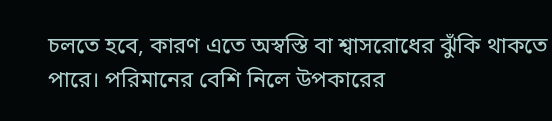চলতে হবে, কারণ এতে অস্বস্তি বা শ্বাসরোধের ঝুঁকি থাকতে পারে। পরিমানের বেশি নিলে উপকারের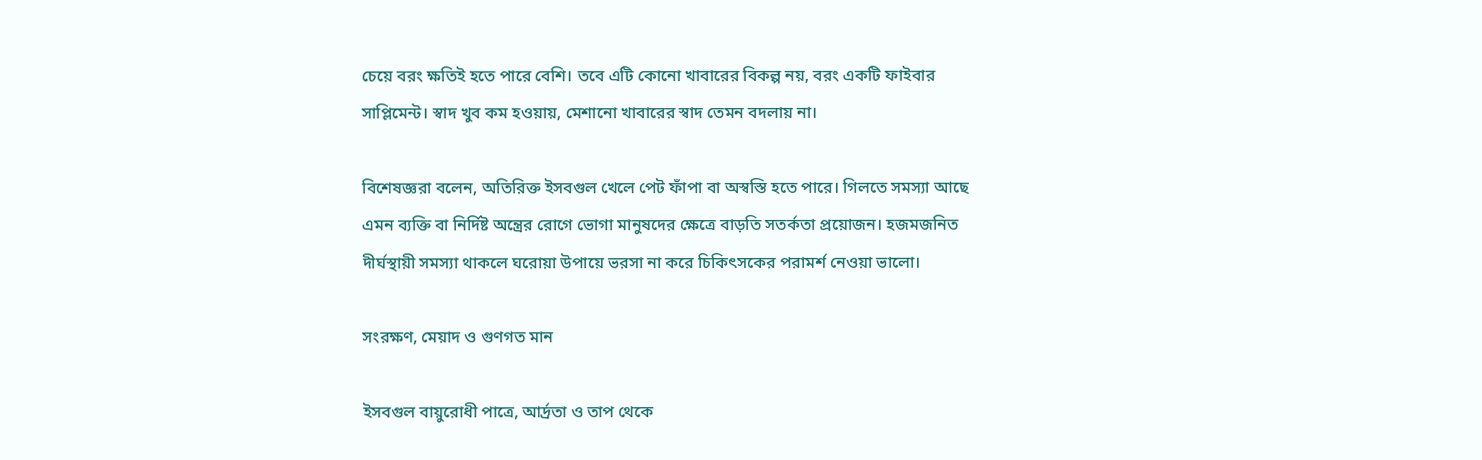চেয়ে বরং ক্ষতিই হতে পারে বেশি। তবে এটি কোনো খাবারের বিকল্প নয়, বরং একটি ফাইবার সাপ্লিমেন্ট। স্বাদ খুব কম হওয়ায়, মেশানো খাবারের স্বাদ তেমন বদলায় না।

বিশেষজ্ঞরা বলেন, অতিরিক্ত ইসবগুল খেলে পেট ফাঁপা বা অস্বস্তি হতে পারে। গিলতে সমস্যা আছে এমন ব্যক্তি বা নির্দিষ্ট অন্ত্রের রোগে ভোগা মানুষদের ক্ষেত্রে বাড়তি সতর্কতা প্রয়োজন। হজমজনিত দীর্ঘস্থায়ী সমস্যা থাকলে ঘরোয়া উপায়ে ভরসা না করে চিকিৎসকের পরামর্শ নেওয়া ভালো।

সংরক্ষণ, মেয়াদ ও গুণগত মান

ইসবগুল বায়ুরোধী পাত্রে, আর্দ্রতা ও তাপ থেকে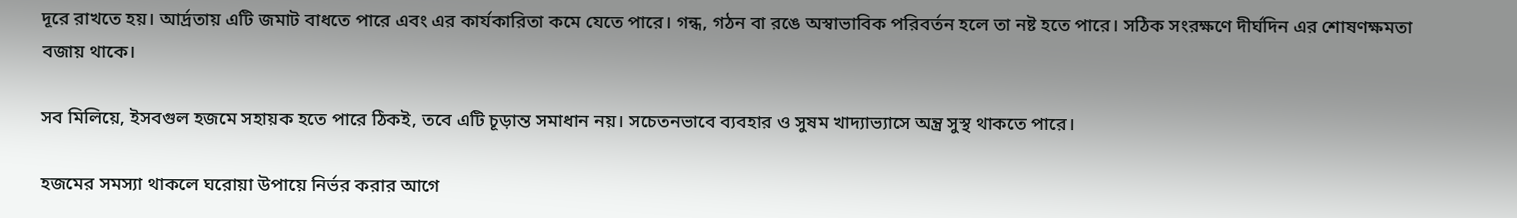দূরে রাখতে হয়। আর্দ্রতায় এটি জমাট বাধতে পারে এবং এর কার্যকারিতা কমে যেতে পারে। গন্ধ, গঠন বা রঙে অস্বাভাবিক পরিবর্তন হলে তা নষ্ট হতে পারে। সঠিক সংরক্ষণে দীর্ঘদিন এর শোষণক্ষমতা বজায় থাকে।

সব মিলিয়ে, ইসবগুল হজমে সহায়ক হতে পারে ঠিকই, তবে এটি চূড়ান্ত সমাধান নয়। সচেতনভাবে ব্যবহার ও সুষম খাদ্যাভ্যাসে অন্ত্র সুস্থ থাকতে পারে।

হজমের সমস্যা থাকলে ঘরোয়া উপায়ে নির্ভর করার আগে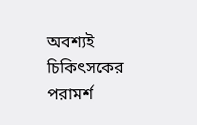অবশ্যই চিকিৎসকের পরামর্শ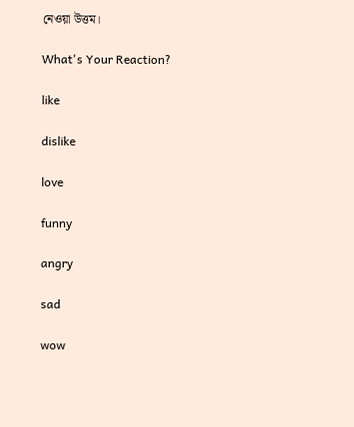নেওয়া উত্তম।

What's Your Reaction?

like

dislike

love

funny

angry

sad

wow